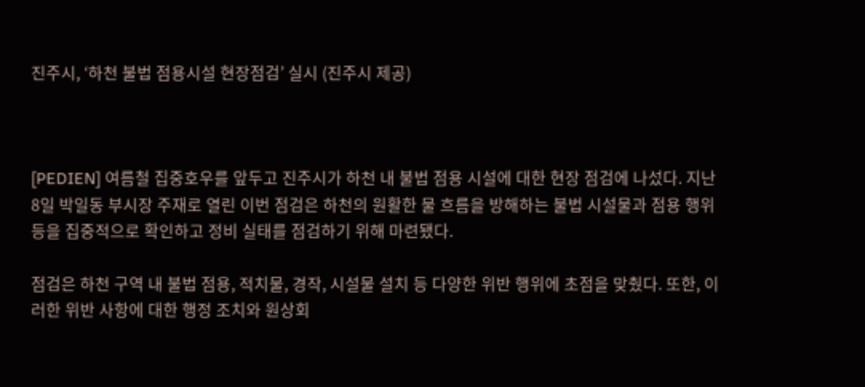진주시, ‘하천 불법 점용시설 현장점검’ 실시 (진주시 제공)



[PEDIEN] 여름철 집중호우를 앞두고 진주시가 하천 내 불법 점용 시설에 대한 현장 점검에 나섰다. 지난 8일 박일동 부시장 주재로 열린 이번 점검은 하천의 원활한 물 흐름을 방해하는 불법 시설물과 점용 행위 등을 집중적으로 확인하고 정비 실태를 점검하기 위해 마련됐다.

점검은 하천 구역 내 불법 점용, 적치물, 경작, 시설물 설치 등 다양한 위반 행위에 초점을 맞췄다. 또한, 이러한 위반 사항에 대한 행정 조치와 원상회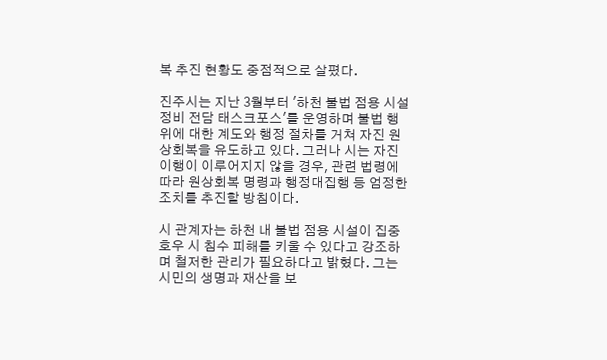복 추진 현황도 중점적으로 살폈다.

진주시는 지난 3월부터 '하천 불법 점용 시설 정비 전담 태스크포스'를 운영하며 불법 행위에 대한 계도와 행정 절차를 거쳐 자진 원상회복을 유도하고 있다. 그러나 시는 자진 이행이 이루어지지 않을 경우, 관련 법령에 따라 원상회복 명령과 행정대집행 등 엄정한 조치를 추진할 방침이다.

시 관계자는 하천 내 불법 점용 시설이 집중호우 시 침수 피해를 키울 수 있다고 강조하며 철저한 관리가 필요하다고 밝혔다. 그는 시민의 생명과 재산을 보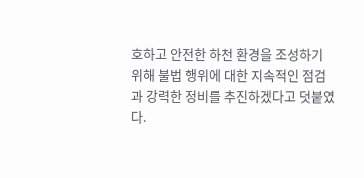호하고 안전한 하천 환경을 조성하기 위해 불법 행위에 대한 지속적인 점검과 강력한 정비를 추진하겠다고 덧붙였다.